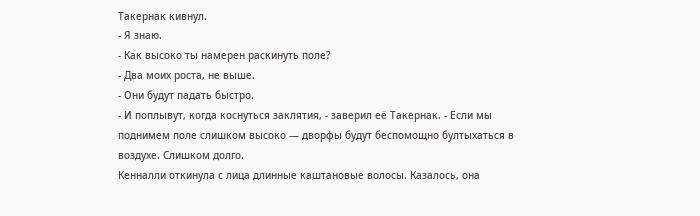Такернак кивнул.
- Я знаю.
- Как высоко ты намерен раскинуть поле?
- Два моих роста, не выше.
- Они будут падать быстро.
- И поплывут, когда коснуться заклятия, - заверил её Такернак. - Если мы поднимем поле слишком высоко — дворфы будут беспомощно бултыхаться в воздухе. Слишком долго.
Кенналли откинула с лица длинные каштановые волосы. Казалось, она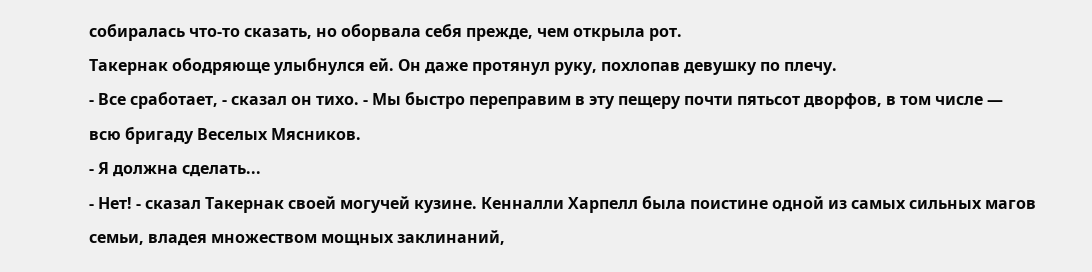собиралась что-то сказать, но оборвала себя прежде, чем открыла рот.
Такернак ободряюще улыбнулся ей. Он даже протянул руку, похлопав девушку по плечу.
- Все сработает, - сказал он тихо. - Мы быстро переправим в эту пещеру почти пятьсот дворфов, в том числе — всю бригаду Веселых Мясников.
- Я должна сделать...
- Нет! - сказал Такернак своей могучей кузине. Кенналли Харпелл была поистине одной из самых сильных магов семьи, владея множеством мощных заклинаний,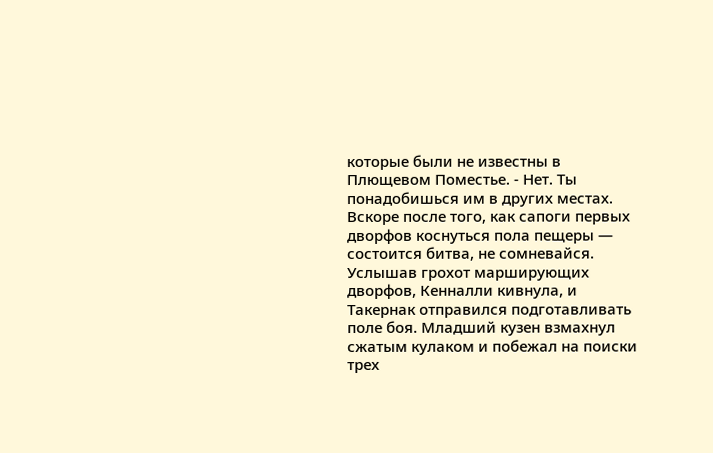которые были не известны в Плющевом Поместье. - Нет. Ты понадобишься им в других местах. Вскоре после того, как сапоги первых дворфов коснуться пола пещеры — состоится битва, не сомневайся.
Услышав грохот марширующих дворфов, Кенналли кивнула, и Такернак отправился подготавливать поле боя. Младший кузен взмахнул сжатым кулаком и побежал на поиски трех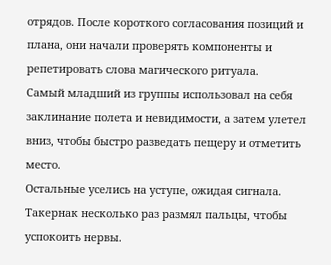отрядов. После короткого согласования позиций и плана, они начали проверять компоненты и репетировать слова магического ритуала.
Самый младший из группы использовал на себя заклинание полета и невидимости, а затем улетел вниз, чтобы быстро разведать пещеру и отметить место.
Остальные уселись на уступе, ожидая сигнала. Такернак несколько раз размял пальцы, чтобы успокоить нервы.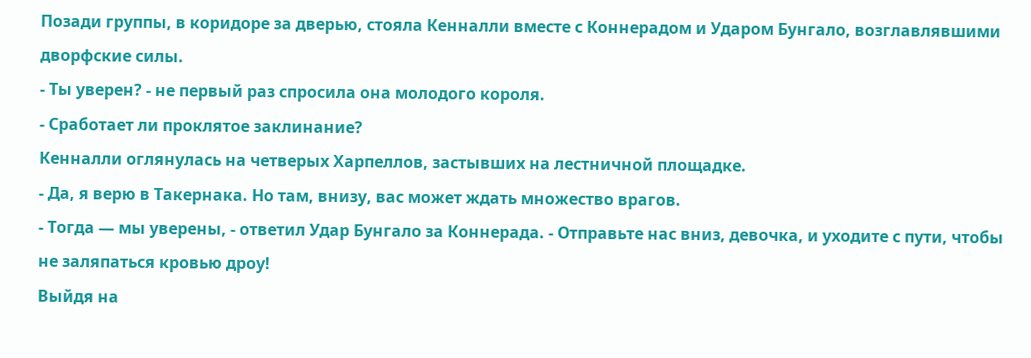Позади группы, в коридоре за дверью, стояла Кенналли вместе с Коннерадом и Ударом Бунгало, возглавлявшими дворфские силы.
- Ты уверен? - не первый раз спросила она молодого короля.
- Сработает ли проклятое заклинание?
Кенналли оглянулась на четверых Харпеллов, застывших на лестничной площадке.
- Да, я верю в Такернака. Но там, внизу, вас может ждать множество врагов.
- Тогда — мы уверены, - ответил Удар Бунгало за Коннерада. - Отправьте нас вниз, девочка, и уходите с пути, чтобы не заляпаться кровью дроу!
Выйдя на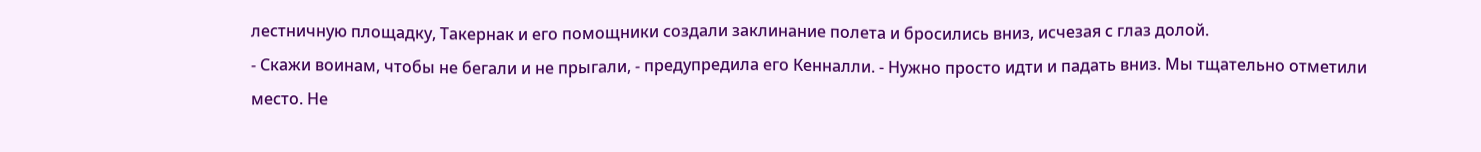лестничную площадку, Такернак и его помощники создали заклинание полета и бросились вниз, исчезая с глаз долой.
- Скажи воинам, чтобы не бегали и не прыгали, - предупредила его Кенналли. - Нужно просто идти и падать вниз. Мы тщательно отметили место. Не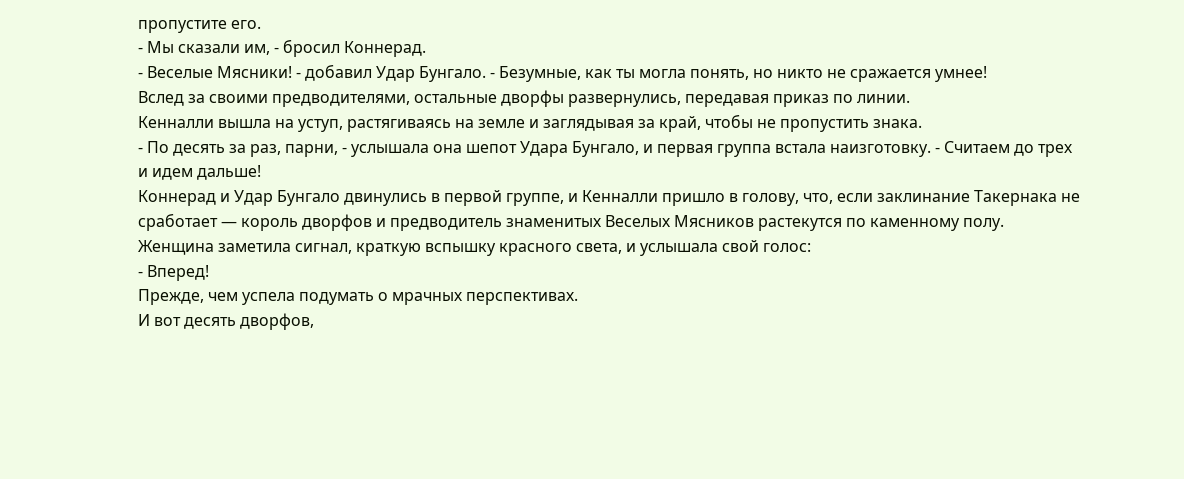пропустите его.
- Мы сказали им, - бросил Коннерад.
- Веселые Мясники! - добавил Удар Бунгало. - Безумные, как ты могла понять, но никто не сражается умнее!
Вслед за своими предводителями, остальные дворфы развернулись, передавая приказ по линии.
Кенналли вышла на уступ, растягиваясь на земле и заглядывая за край, чтобы не пропустить знака.
- По десять за раз, парни, - услышала она шепот Удара Бунгало, и первая группа встала наизготовку. - Считаем до трех и идем дальше!
Коннерад и Удар Бунгало двинулись в первой группе, и Кенналли пришло в голову, что, если заклинание Такернака не сработает — король дворфов и предводитель знаменитых Веселых Мясников растекутся по каменному полу.
Женщина заметила сигнал, краткую вспышку красного света, и услышала свой голос:
- Вперед!
Прежде, чем успела подумать о мрачных перспективах.
И вот десять дворфов,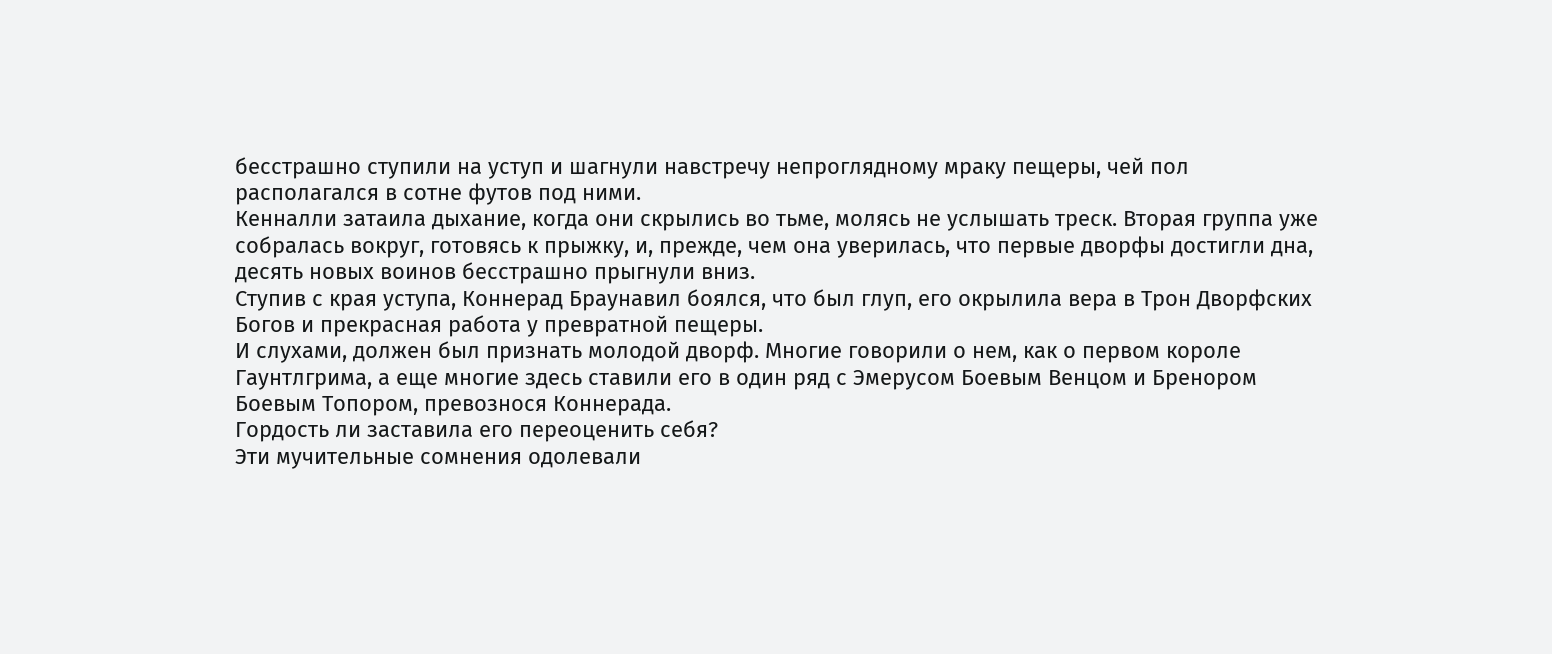бесстрашно ступили на уступ и шагнули навстречу непроглядному мраку пещеры, чей пол располагался в сотне футов под ними.
Кенналли затаила дыхание, когда они скрылись во тьме, молясь не услышать треск. Вторая группа уже собралась вокруг, готовясь к прыжку, и, прежде, чем она уверилась, что первые дворфы достигли дна, десять новых воинов бесстрашно прыгнули вниз.
Ступив с края уступа, Коннерад Браунавил боялся, что был глуп, его окрылила вера в Трон Дворфских Богов и прекрасная работа у превратной пещеры.
И слухами, должен был признать молодой дворф. Многие говорили о нем, как о первом короле Гаунтлгрима, а еще многие здесь ставили его в один ряд с Эмерусом Боевым Венцом и Бренором Боевым Топором, превознося Коннерада.
Гордость ли заставила его переоценить себя?
Эти мучительные сомнения одолевали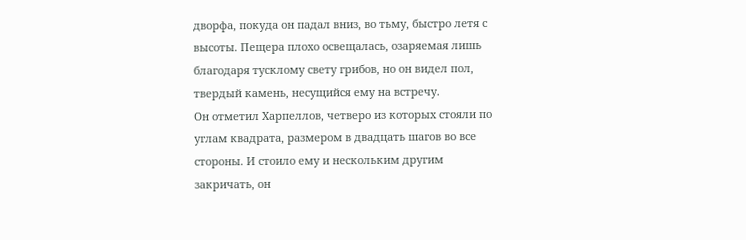дворфа, покуда он падал вниз, во тьму, быстро летя с высоты. Пещера плохо освещалась, озаряемая лишь благодаря тусклому свету грибов, но он видел пол, твердый камень, несущийся ему на встречу.
Он отметил Харпеллов, четверо из которых стояли по углам квадрата, размером в двадцать шагов во все стороны. И стоило ему и нескольким другим закричать, он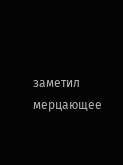заметил мерцающее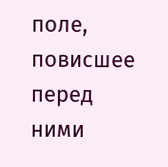поле, повисшее перед ними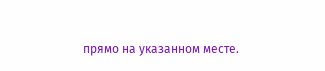прямо на указанном месте.